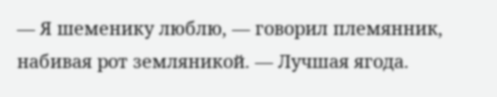— Я шеменику люблю, — говорил племянник, набивая рот земляникой. — Лучшая ягода.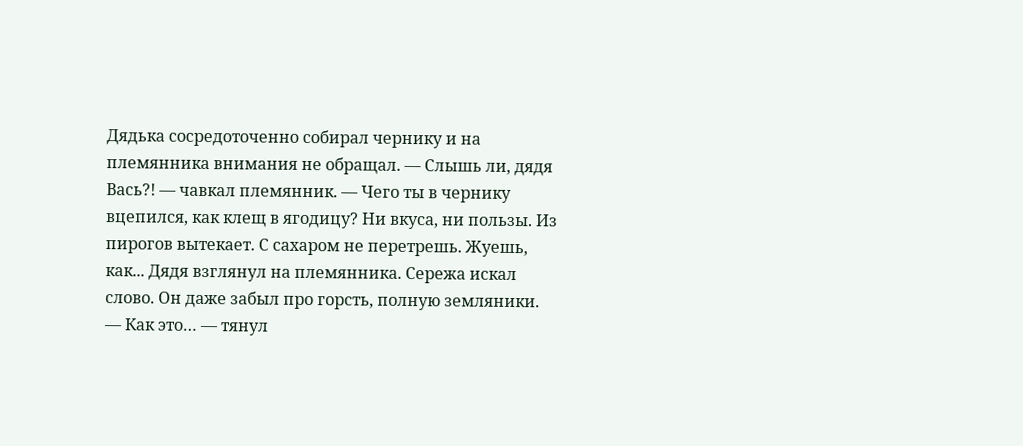Дядька сосредоточенно собирал чернику и на племянника внимания не обращал. — Слышь ли, дядя Вась?! — чавкал племянник. — Чего ты в чернику вцепился, как клещ в ягодицу? Ни вкуса, ни пользы. Из пирогов вытекает. С сахаром не перетрешь. Жуешь, как... Дядя взглянул на племянника. Сережа искал слово. Он даже забыл про горсть, полную земляники. — Как это… — тянул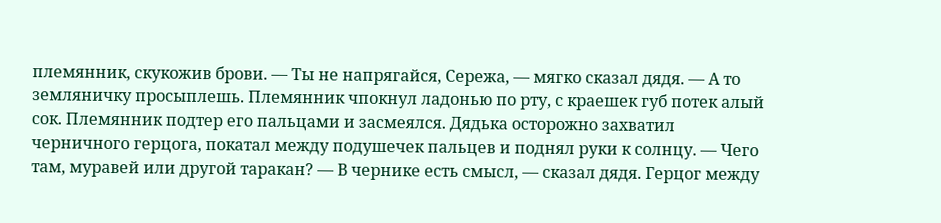племянник, скукожив брови. — Ты не напрягайся, Сережа, — мягко сказал дядя. — А то земляничку просыплешь. Племянник чпокнул ладонью по рту, с краешек губ потек алый сок. Племянник подтер его пальцами и засмеялся. Дядька осторожно захватил черничного герцога, покатал между подушечек пальцев и поднял руки к солнцу. — Чего там, муравей или другой таракан? — В чернике есть смысл, — сказал дядя. Герцог между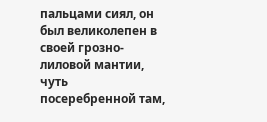пальцами сиял, он был великолепен в своей грозно-лиловой мантии, чуть посеребренной там,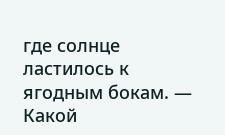где солнце ластилось к ягодным бокам. — Какой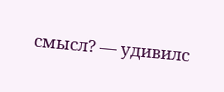смысл? — удивилс